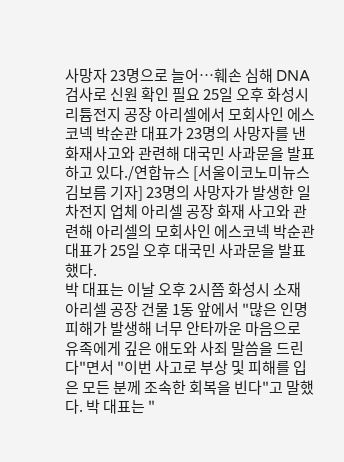사망자 23명으로 늘어…훼손 심해 DNA 검사로 신원 확인 필요 25일 오후 화성시 리튬전지 공장 아리셀에서 모회사인 에스코넥 박순관 대표가 23명의 사망자를 낸 화재사고와 관련해 대국민 사과문을 발표하고 있다./연합뉴스 [서울이코노미뉴스 김보름 기자] 23명의 사망자가 발생한 일차전지 업체 아리셀 공장 화재 사고와 관련해 아리셀의 모회사인 에스코넥 박순관 대표가 25일 오후 대국민 사과문을 발표했다.
박 대표는 이날 오후 2시쯤 화성시 소재 아리셀 공장 건물 1동 앞에서 "많은 인명 피해가 발생해 너무 안타까운 마음으로 유족에게 깊은 애도와 사죄 말씀을 드린다"면서 "이번 사고로 부상 및 피해를 입은 모든 분께 조속한 회복을 빈다"고 말했다. 박 대표는 "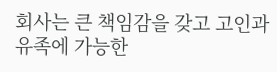회사는 큰 책임감을 갖고 고인과 유족에 가능한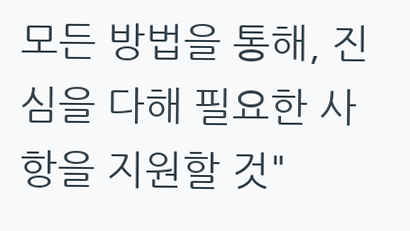모든 방법을 통해, 진심을 다해 필요한 사항을 지원할 것"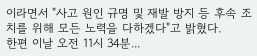이라면서 "사고 원인 규명 및 재발 방지 등 후속 조치를 위해 모든 노력을 다하겠다"고 밝혔다.
한편 이날 오전 11시 34분...